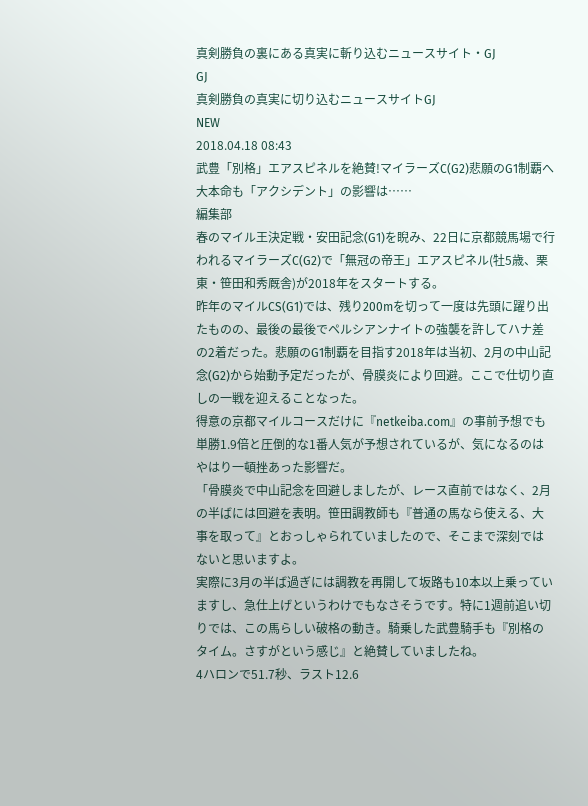真剣勝負の裏にある真実に斬り込むニュースサイト・GJ
GJ
真剣勝負の真実に切り込むニュースサイトGJ
NEW
2018.04.18 08:43
武豊「別格」エアスピネルを絶賛!マイラーズC(G2)悲願のG1制覇へ大本命も「アクシデント」の影響は……
編集部
春のマイル王決定戦・安田記念(G1)を睨み、22日に京都競馬場で行われるマイラーズC(G2)で「無冠の帝王」エアスピネル(牡5歳、栗東・笹田和秀厩舎)が2018年をスタートする。
昨年のマイルCS(G1)では、残り200mを切って一度は先頭に躍り出たものの、最後の最後でペルシアンナイトの強襲を許してハナ差の2着だった。悲願のG1制覇を目指す2018年は当初、2月の中山記念(G2)から始動予定だったが、骨膜炎により回避。ここで仕切り直しの一戦を迎えることなった。
得意の京都マイルコースだけに『netkeiba.com』の事前予想でも単勝1.9倍と圧倒的な1番人気が予想されているが、気になるのはやはり一頓挫あった影響だ。
「骨膜炎で中山記念を回避しましたが、レース直前ではなく、2月の半ばには回避を表明。笹田調教師も『普通の馬なら使える、大事を取って』とおっしゃられていましたので、そこまで深刻ではないと思いますよ。
実際に3月の半ば過ぎには調教を再開して坂路も10本以上乗っていますし、急仕上げというわけでもなさそうです。特に1週前追い切りでは、この馬らしい破格の動き。騎乗した武豊騎手も『別格のタイム。さすがという感じ』と絶賛していましたね。
4ハロンで51.7秒、ラスト12.6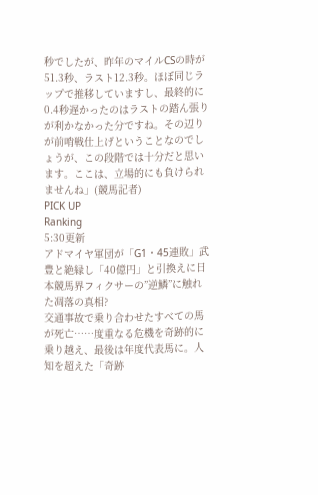秒でしたが、昨年のマイルCSの時が51.3秒、ラスト12.3秒。ほぼ同じラップで推移していますし、最終的に0.4秒遅かったのはラストの踏ん張りが利かなかった分ですね。その辺りが前哨戦仕上げということなのでしょうが、この段階では十分だと思います。ここは、立場的にも負けられませんね」(競馬記者)
PICK UP
Ranking
5:30更新
アドマイヤ軍団が「G1・45連敗」武豊と絶縁し「40億円」と引換えに日本競馬界フィクサーの”逆鱗”に触れた凋落の真相?
交通事故で乗り合わせたすべての馬が死亡……度重なる危機を奇跡的に乗り越え、最後は年度代表馬に。人知を超えた「奇跡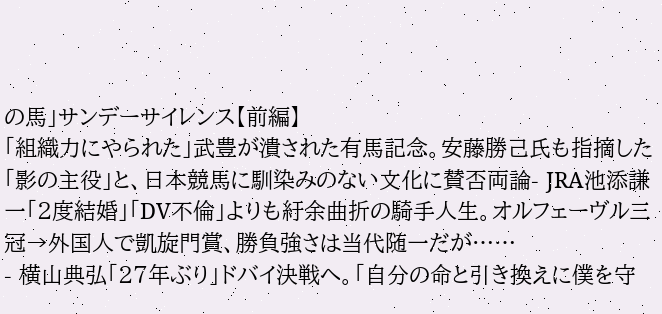の馬」サンデーサイレンス【前編】
「組織力にやられた」武豊が潰された有馬記念。安藤勝己氏も指摘した「影の主役」と、日本競馬に馴染みのない文化に賛否両論- JRA池添謙一「2度結婚」「DV不倫」よりも紆余曲折の騎手人生。オルフェーヴル三冠→外国人で凱旋門賞、勝負強さは当代随一だが……
- 横山典弘「27年ぶり」ドバイ決戦へ。「自分の命と引き換えに僕を守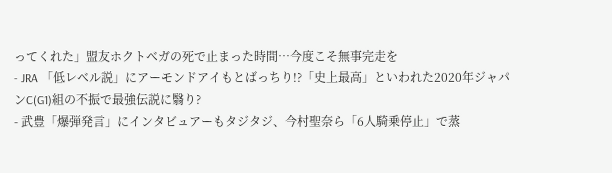ってくれた」盟友ホクトベガの死で止まった時間…今度こそ無事完走を
- JRA 「低レベル説」にアーモンドアイもとばっちり!?「史上最高」といわれた2020年ジャパンC(G1)組の不振で最強伝説に翳り?
- 武豊「爆弾発言」にインタビュアーもタジタジ、今村聖奈ら「6人騎乗停止」で蒸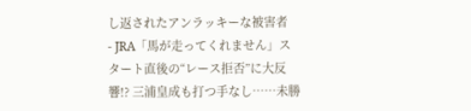し返されたアンラッキーな被害者
- JRA「馬が走ってくれません」スタート直後の“レース拒否”に大反響!? 三浦皇成も打つ手なし……未勝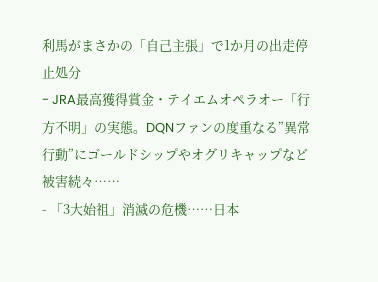利馬がまさかの「自己主張」で1か月の出走停止処分
- JRA最高獲得賞金・テイエムオペラオー「行方不明」の実態。DQNファンの度重なる”異常行動”にゴールドシップやオグリキャップなど被害続々……
- 「3大始祖」消滅の危機……日本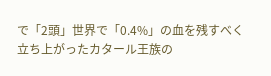で「2頭」世界で「0.4%」の血を残すべく立ち上がったカタール王族の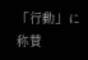「行動」に称賛